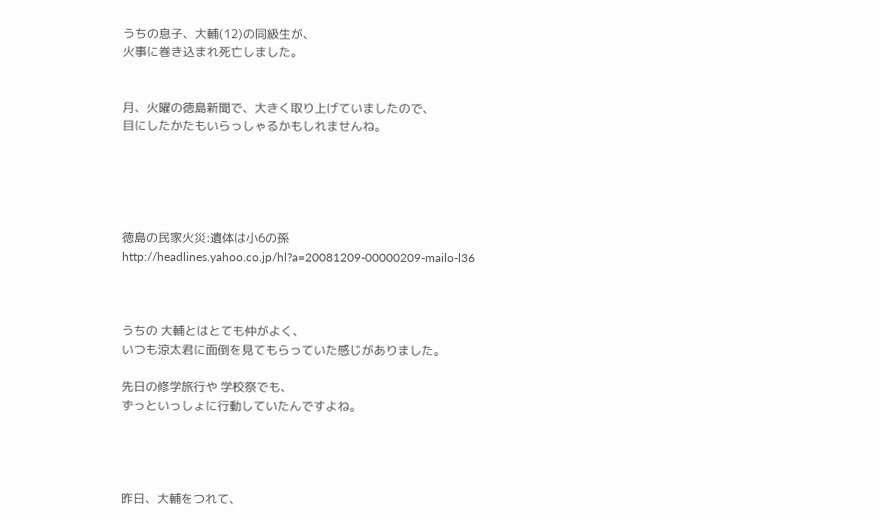うちの息子、大輔(12)の同級生が、
火事に巻き込まれ死亡しました。


月、火曜の徳島新聞で、大きく取り上げていましたので、
目にしたかたもいらっしゃるかもしれませんね。





徳島の民家火災:遺体は小6の孫
http://headlines.yahoo.co.jp/hl?a=20081209-00000209-mailo-l36



うちの 大輔とはとても仲がよく、
いつも涼太君に面倒を見てもらっていた感じがありました。

先日の修学旅行や 学校祭でも、
ずっといっしょに行動していたんですよね。




昨日、大輔をつれて、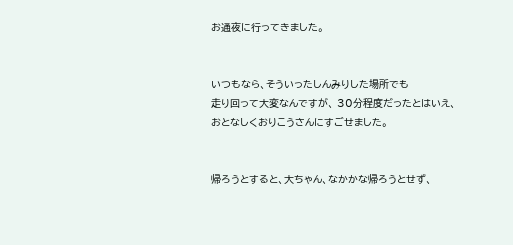お通夜に行ってきました。


いつもなら、そういったしんみりした場所でも
走り回って大変なんですが、 30分程度だったとはいえ、
おとなしくおりこうさんにすごせました。


帰ろうとすると、大ちゃん、なかかな帰ろうとせず、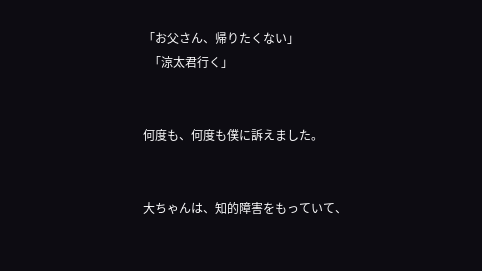「お父さん、帰りたくない」
  「涼太君行く」


何度も、何度も僕に訴えました。


大ちゃんは、知的障害をもっていて、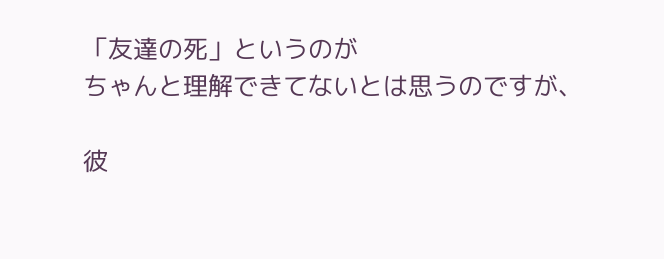「友達の死」というのが
ちゃんと理解できてないとは思うのですが、

彼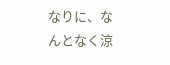なりに、なんとなく涼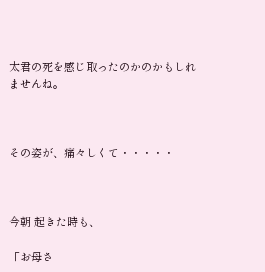太君の死を感じ取ったのかのかもしれませんね。



その姿が、痛々しくて・・・・・



今朝 起きた時も、

「お母さ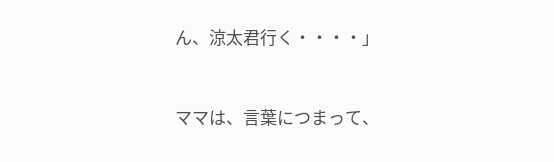ん、涼太君行く・・・・」


ママは、言葉につまって、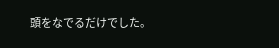頭をなでるだけでした。